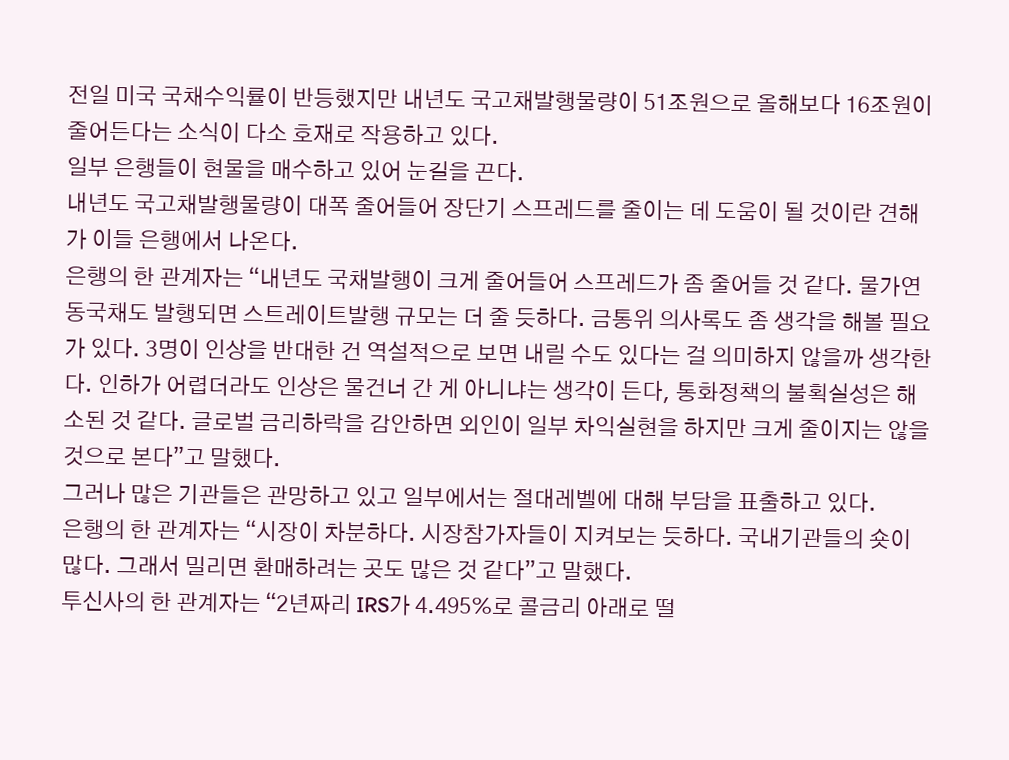전일 미국 국채수익률이 반등했지만 내년도 국고채발행물량이 51조원으로 올해보다 16조원이 줄어든다는 소식이 다소 호재로 작용하고 있다.
일부 은행들이 현물을 매수하고 있어 눈길을 끈다.
내년도 국고채발행물량이 대폭 줄어들어 장단기 스프레드를 줄이는 데 도움이 될 것이란 견해가 이들 은행에서 나온다.
은행의 한 관계자는 “내년도 국채발행이 크게 줄어들어 스프레드가 좀 줄어들 것 같다. 물가연동국채도 발행되면 스트레이트발행 규모는 더 줄 듯하다. 금통위 의사록도 좀 생각을 해볼 필요가 있다. 3명이 인상을 반대한 건 역설적으로 보면 내릴 수도 있다는 걸 의미하지 않을까 생각한다. 인하가 어렵더라도 인상은 물건너 간 게 아니냐는 생각이 든다, 통화정책의 불획실성은 해소된 것 같다. 글로벌 금리하락을 감안하면 외인이 일부 차익실현을 하지만 크게 줄이지는 않을 것으로 본다”고 말했다.
그러나 많은 기관들은 관망하고 있고 일부에서는 절대레벨에 대해 부담을 표출하고 있다.
은행의 한 관계자는 “시장이 차분하다. 시장참가자들이 지켜보는 듯하다. 국내기관들의 숏이 많다. 그래서 밀리면 환매하려는 곳도 많은 것 같다”고 말했다.
투신사의 한 관계자는 “2년짜리 IRS가 4.495%로 콜금리 아래로 떨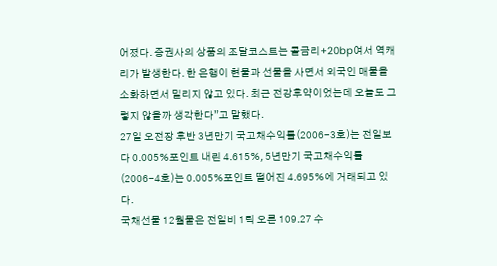어졌다. 증권사의 상품의 조달코스트는 콜금리+20bp여서 역캐리가 발생한다. 한 은행이 현물과 선물을 사면서 외국인 매물을 소화하면서 밀리지 않고 있다. 최근 전강후약이었는데 오늘도 그렇지 않을까 생각한다”고 말했다.
27일 오전장 후반 3년만기 국고채수익률(2006-3호)는 전일보다 0.005%포인트 내린 4.615%, 5년만기 국고채수익률(2006-4호)는 0.005%포인트 떨어진 4.695%에 거래되고 있다.
국채선물 12월물은 전일비 1틱 오른 109.27 수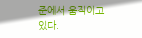준에서 움직이고 있다.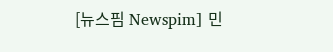[뉴스핌 Newspim] 민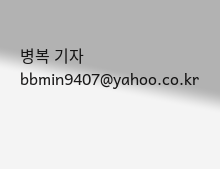병복 기자 bbmin9407@yahoo.co.kr